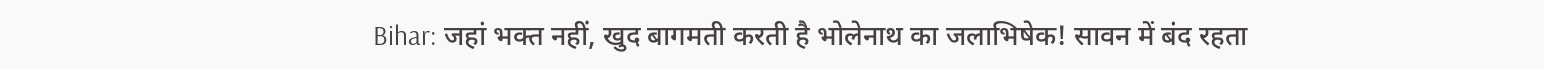Bihar: जहां भक्त नहीं, खुद बागमती करती है भोलेनाथ का जलाभिषेक! सावन में बंद रहता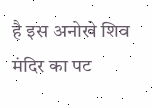है इस अनोखे शिव मंदिर का पट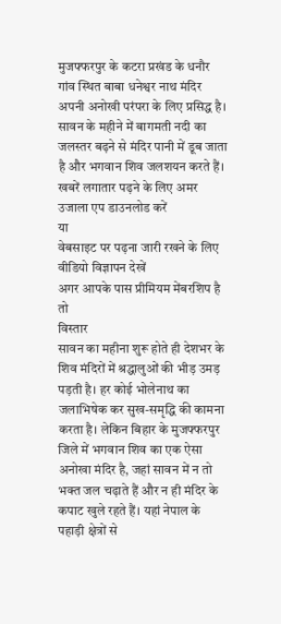मुजफ्फरपुर के कटरा प्रखंड के धनौर गांव स्थित बाबा धनेश्वर नाथ मंदिर अपनी अनोखी परंपरा के लिए प्रसिद्ध है। सावन के महीने में बागमती नदी का जलस्तर बढ़ने से मंदिर पानी में डूब जाता है और भगवान शिव जलशयन करते हैं।
खबरें लगातार पढ़ने के लिए अमर उजाला एप डाउनलोड करें
या
वेबसाइट पर पढ़ना जारी रखने के लिए वीडियो विज्ञापन देखें
अगर आपके पास प्रीमियम मेंबरशिप है तो
विस्तार
सावन का महीना शुरू होते ही देशभर के शिव मंदिरों में श्रद्धालुओं की भीड़ उमड़ पड़ती है। हर कोई भोलेनाथ का जलाभिषेक कर सुख-समृद्धि की कामना करता है। लेकिन बिहार के मुजफ्फरपुर जिले में भगवान शिव का एक ऐसा अनोखा मंदिर है, जहां सावन में न तो भक्त जल चढ़ाते हैं और न ही मंदिर के कपाट खुले रहते हैं। यहां नेपाल के पहाड़ी क्षेत्रों से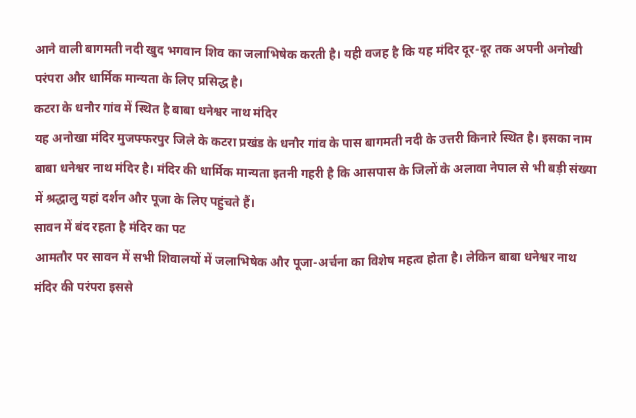आने वाली बागमती नदी खुद भगवान शिव का जलाभिषेक करती है। यही वजह है कि यह मंदिर दूर-दूर तक अपनी अनोखी परंपरा और धार्मिक मान्यता के लिए प्रसिद्ध है।
कटरा के धनौर गांव में स्थित है बाबा धनेश्वर नाथ मंदिर
यह अनोखा मंदिर मुजफ्फरपुर जिले के कटरा प्रखंड के धनौर गांव के पास बागमती नदी के उत्तरी किनारे स्थित है। इसका नाम बाबा धनेश्वर नाथ मंदिर है। मंदिर की धार्मिक मान्यता इतनी गहरी है कि आसपास के जिलों के अलावा नेपाल से भी बड़ी संख्या में श्रद्धालु यहां दर्शन और पूजा के लिए पहुंचते हैं।
सावन में बंद रहता है मंदिर का पट
आमतौर पर सावन में सभी शिवालयों में जलाभिषेक और पूजा-अर्चना का विशेष महत्व होता है। लेकिन बाबा धनेश्वर नाथ मंदिर की परंपरा इससे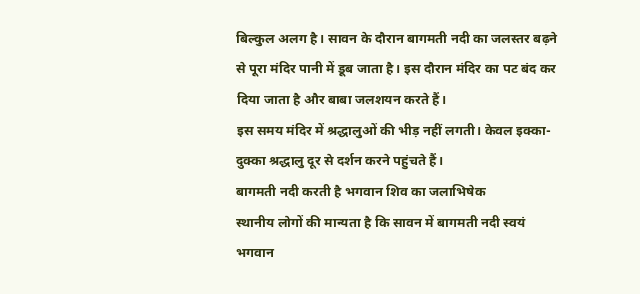बिल्कुल अलग है। सावन के दौरान बागमती नदी का जलस्तर बढ़ने से पूरा मंदिर पानी में डूब जाता है। इस दौरान मंदिर का पट बंद कर दिया जाता है और बाबा जलशयन करते हैं।
इस समय मंदिर में श्रद्धालुओं की भीड़ नहीं लगती। केवल इक्का-दुक्का श्रद्धालु दूर से दर्शन करने पहुंचते हैं।
बागमती नदी करती है भगवान शिव का जलाभिषेक
स्थानीय लोगों की मान्यता है कि सावन में बागमती नदी स्वयं भगवान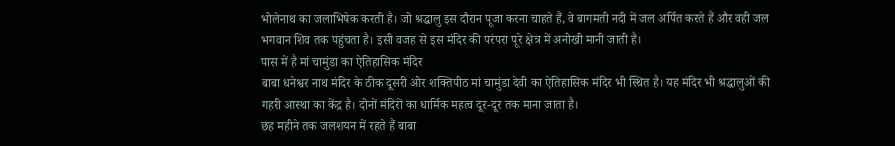भोलेनाथ का जलाभिषेक करती है। जो श्रद्धालु इस दौरान पूजा करना चाहते हैं, वे बागमती नदी में जल अर्पित करते हैं और वही जल भगवान शिव तक पहुंचता है। इसी वजह से इस मंदिर की परंपरा पूरे क्षेत्र में अनोखी मानी जाती है।
पास में है मां चामुंडा का ऐतिहासिक मंदिर
बाबा धनेश्वर नाथ मंदिर के ठीक दूसरी ओर शक्तिपीठ मां चामुंडा देवी का ऐतिहासिक मंदिर भी स्थित है। यह मंदिर भी श्रद्धालुओं की गहरी आस्था का केंद्र है। दोनों मंदिरों का धार्मिक महत्व दूर-दूर तक माना जाता है।
छह महीने तक जलशयन में रहते हैं बाबा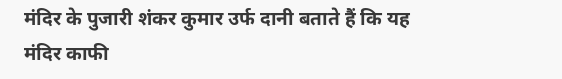मंदिर के पुजारी शंकर कुमार उर्फ दानी बताते हैं कि यह मंदिर काफी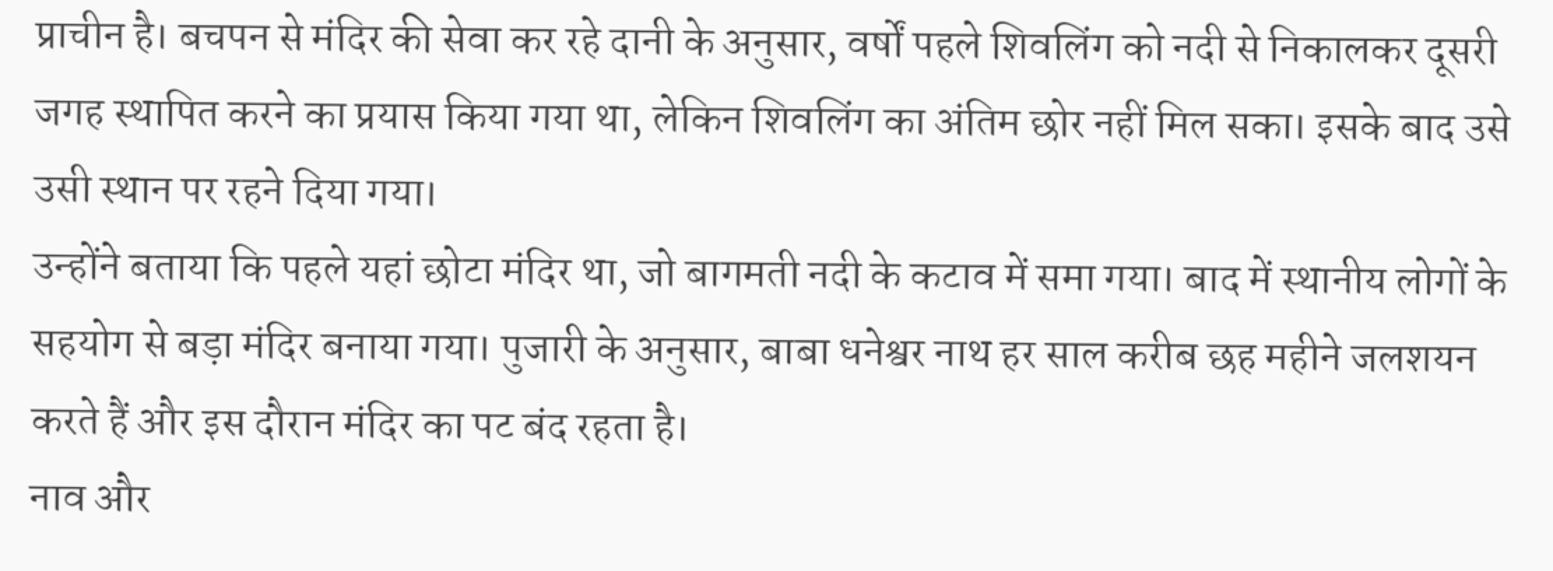प्राचीन है। बचपन से मंदिर की सेवा कर रहे दानी के अनुसार, वर्षों पहले शिवलिंग को नदी से निकालकर दूसरी जगह स्थापित करने का प्रयास किया गया था, लेकिन शिवलिंग का अंतिम छोर नहीं मिल सका। इसके बाद उसे उसी स्थान पर रहने दिया गया।
उन्होंने बताया कि पहले यहां छोटा मंदिर था, जो बागमती नदी के कटाव में समा गया। बाद में स्थानीय लोगों के सहयोग से बड़ा मंदिर बनाया गया। पुजारी के अनुसार, बाबा धनेश्वर नाथ हर साल करीब छह महीने जलशयन करते हैं और इस दौरान मंदिर का पट बंद रहता है।
नाव और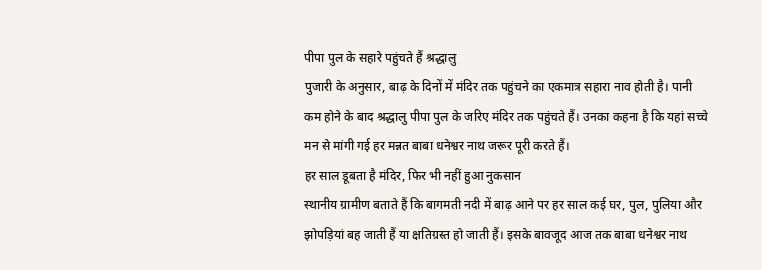पीपा पुल के सहारे पहुंचते हैं श्रद्धालु
पुजारी के अनुसार, बाढ़ के दिनों में मंदिर तक पहुंचने का एकमात्र सहारा नाव होती है। पानी कम होने के बाद श्रद्धालु पीपा पुल के जरिए मंदिर तक पहुंचते हैं। उनका कहना है कि यहां सच्चे मन से मांगी गई हर मन्नत बाबा धनेश्वर नाथ जरूर पूरी करते हैं।
हर साल डूबता है मंदिर, फिर भी नहीं हुआ नुकसान
स्थानीय ग्रामीण बताते हैं कि बागमती नदी में बाढ़ आने पर हर साल कई घर, पुल, पुलिया और झोपड़ियां बह जाती हैं या क्षतिग्रस्त हो जाती हैं। इसके बावजूद आज तक बाबा धनेश्वर नाथ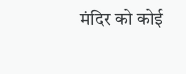मंदिर को कोई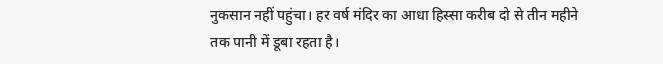नुकसान नहीं पहुंचा। हर वर्ष मंदिर का आधा हिस्सा करीब दो से तीन महीने तक पानी में डूबा रहता है।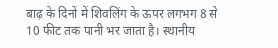बाढ़ के दिनों में शिवलिंग के ऊपर लगभग 8 से 10 फीट तक पानी भर जाता है। स्थानीय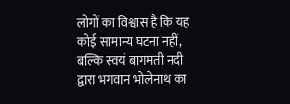लोगों का विश्वास है कि यह कोई सामान्य घटना नहीं, बल्कि स्वयं बागमती नदी द्वारा भगवान भोलेनाथ का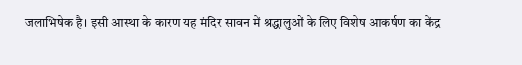जलाभिषेक है। इसी आस्था के कारण यह मंदिर सावन में श्रद्धालुओं के लिए विशेष आकर्षण का केंद्र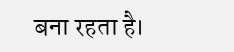बना रहता है।